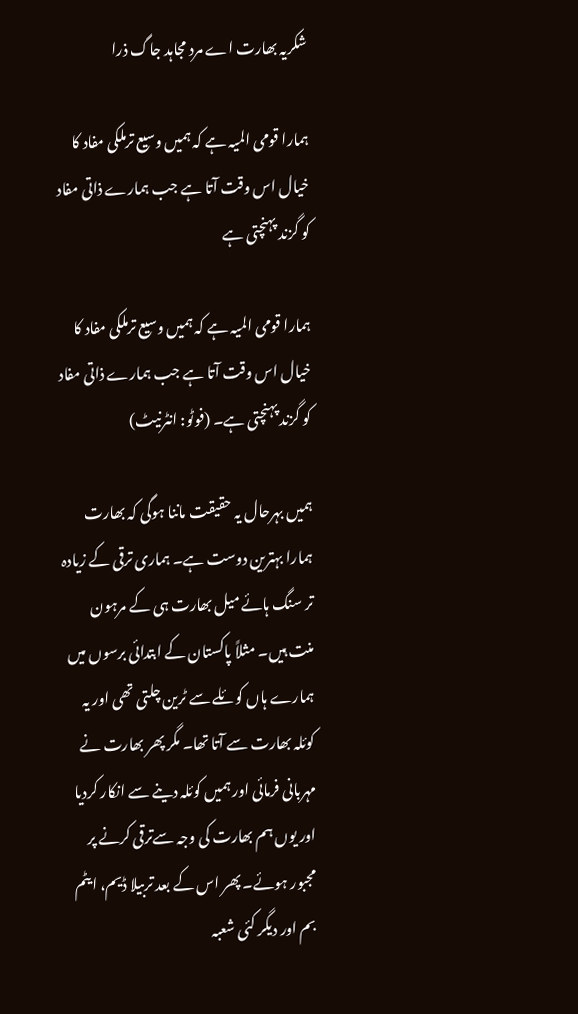شکریہ بھارت اے مرد مجاہد جاگ ذرا

ہمارا قومی المیہ ہے کہ ہمیں وسیع ترملکی مفاد کا خیال اس وقت آتا ہے جب ہمارے ذاتی مفاد کو گزند پہنچتی ہے

ہمارا قومی المیہ ہے کہ ہمیں وسیع ترملکی مفاد کا خیال اس وقت آتا ہے جب ہمارے ذاتی مفاد کو گزند پہنچتی ہے۔ (فوٹو: انٹرنیٹ)

ہمیں بہرحال یہ حقیقت ماننا ہوگی کہ بھارت ہمارا بہترین دوست ہے۔ ہماری ترقی کے زیادہ تر سنگ ہائے میل بھارت ہی کے مرہون منت ہیں۔ مثلاً پاکستان کے ابتدائی برسوں میں ہمارے ہاں کوئلے سے ٹرین چلتی تھی اور یہ کوئلہ بھارت سے آتا تھا۔ مگر پھر بھارت نے مہربانی فرمائی اور ہمیں کوئلہ دینے سے انکار کردیا اور یوں ہم بھارت کی وجہ سےترقی کرنے پر مجبور ہوئے۔ پھر اس کے بعد تربیلا ڈیم، ایٹم بم اور دیگر کئی شعبہ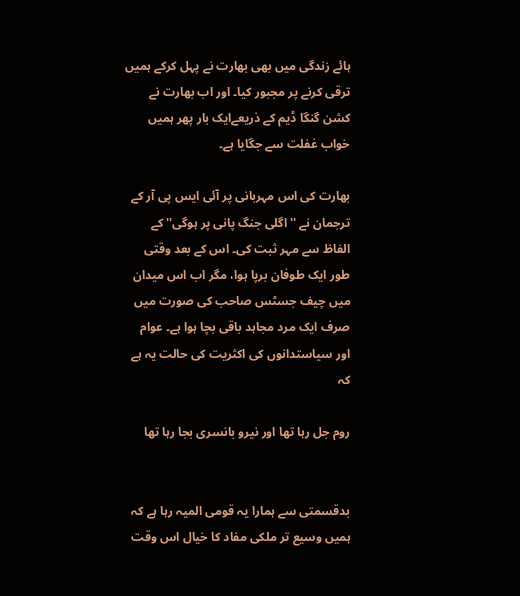ہائے زندگی میں بھی بھارت نے پہل کرکے ہمیں ترقی کرنے پر مجبور کیا۔ اور اب بھارت نے کشن گنگا ڈیم کے ذریعےایک بار پھر ہمیں خواب غفلت سے جگایا ہے۔

بھارت کی اس مہربانی پر آئی ایس پی آر کے ترجمان نے ''اگلی جنگ پانی پر ہوگی'' کے الفاظ سے مہر ثبت کی۔ اس کے بعد وقتی طور ایک طوفان برپا ہوا، مگر اب اس میدان میں چیف جسٹس صاحب کی صورت میں صرف ایک مرد مجاہد باقی بچا ہوا ہے۔ عوام اور سیاستدانوں کی اکثریت کی حالت یہ ہے کہ

روم جل رہا تھا اور نیرو بانسری بجا رہا تھا


بدقسمتی سے ہمارا یہ قومی المیہ رہا ہے کہ ہمیں وسیع تر ملکی مفاد کا خیال اس وقت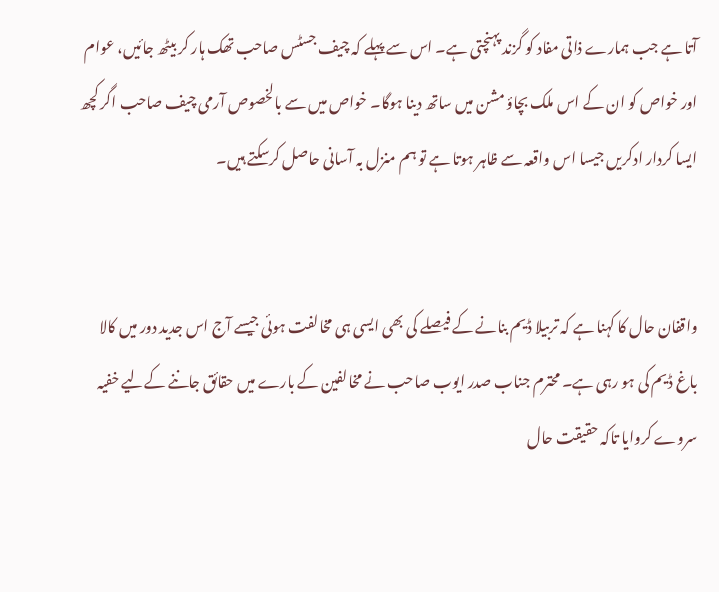آتا ہے جب ہمارے ذاتی مفاد کو گزند پہنچتی ہے۔ اس سے پہلے کہ چیف جسٹس صاحب تھک ہار کر بیٹھ جائیں، عوام اور خواص کو ان کے اس ملک بچاؤ مشن میں ساتھ دینا ہوگا۔ خواص میں سے بالخصوص آرمی چیف صاحب اگر کچھ ایسا کردار ادکریں جیسا اس واقعہ سے ظاہر ہوتا ہے تو ہم منزل بہ آسانی حاصل کرسکتے ہیں۔


واقفان حال کا کہنا ہے کہ تربیلا ڈیم بنانے کے فیصلے کی بھی ایسی ہی مخالفت ہوئی جیسے آج اس جدید دور میں کالا باغ ڈیم کی ہو رہی ہے۔ محترم جناب صدر ایوب صاحب نے مخالفین کے بارے میں حقائق جاننے کےلیے خفیہ سروے کروایا تاکہ حقیقت حال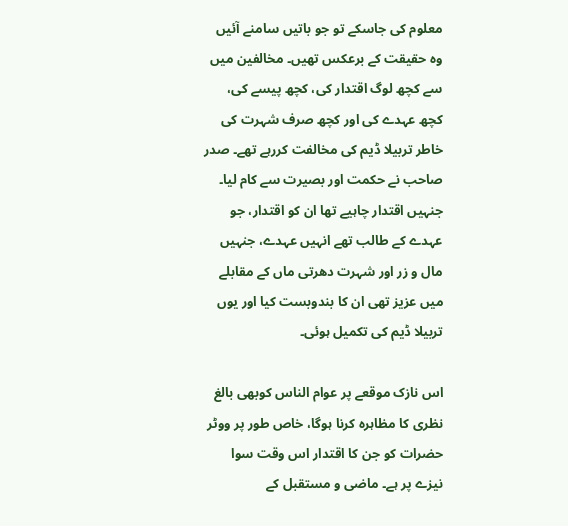معلوم کی جاسکے تو جو باتیں سامنے آئیں وہ حقیقت کے برعکس تھیں۔ مخالفین میں سے کچھ لوگ اقتدار کی، کچھ پیسے کی، کچھ عہدے کی اور کچھ صرف شہرت کی خاطر تربیلا ڈیم کی مخالفت کررہے تھے۔ صدر صاحب نے حکمت اور بصیرت سے کام لیا۔ جنہیں اقتدار چاہیے تھا ان کو اقتدار، جو عہدے کے طالب تھے انہیں عہدے، جنہیں مال و زر اور شہرت دھرتی ماں کے مقابلے میں عزیز تھی ان کا بندوبست کیا اور یوں تربیلا ڈیم کی تکمیل ہوئی۔

اس نازک موقعے پر عوام الناس کوبھی بالغ نظری کا مظاہرہ کرنا ہوگا، خاص طور پر ووٹر حضرات کو جن کا اقتدار اس وقت سوا نیزے پر ہے۔ ماضی و مستقبل کے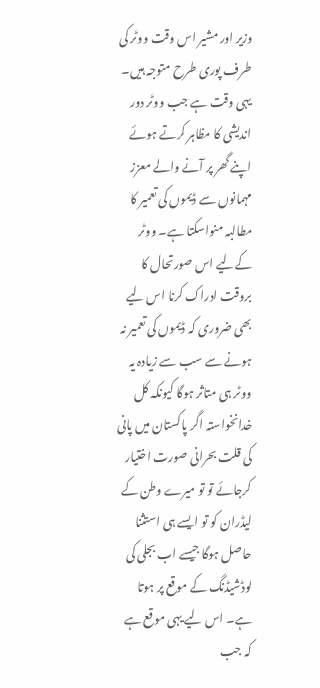وزیر اور مشیر اس وقت ووٹر کی طرف پوری طرح متوجہ ہیں۔ یہی وقت ہے جب ووٹر دور اندیشی کا مظاہر کرتے ہوئے اپنے گھر پر آنے والے معزز مہمانوں سے ڈیموں کی تعمیر کا مطالبہ منواسکتا ہے۔ ووٹر کےلیے اس صورتحال کا بروقت ادراک کرنا اس لیے بھی ضروری کہ ڈیموں کی تعمیر نہ ہونے سے سب سے زیادہ یہ ووٹر ہی متاثر ہوگا کیونکہ کل خدانخواستہ اگر پاکستان میں پانی کی قلت بحرانی صورت اختیار کرجائے تو تو میرے وطن کے لیڈران کو تو ایسے ہی استثنا حاصل ہوگا جیسے اب بجلی کی لوڈشیڈنگ کے موقع پر ہوتا ہے۔ اس لیے یہی موقع ہے کہ جب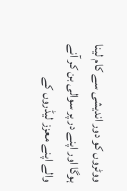ووٹروں کو دور اندیشی سے کام لینا ہوگا اور اپنے در پر سوالی بن کر آنے والے اپنے معزز لیڈروں کے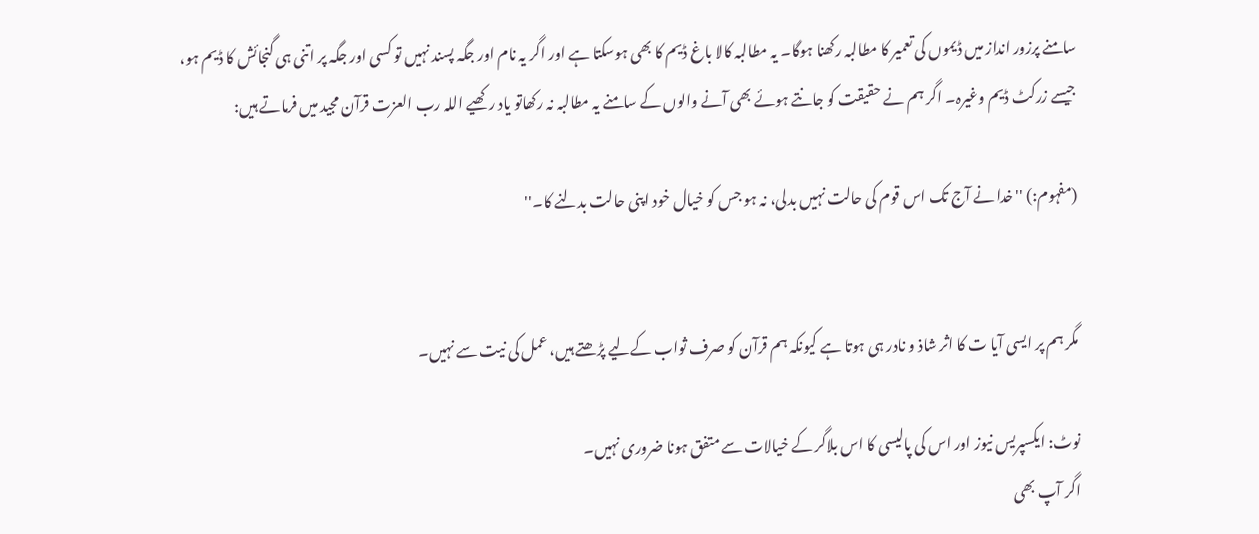سامنے پرزور انداز میں ڈیموں کی تعمیر کا مطالبہ رکھنا ہوگا۔ یہ مطالبہ کالا باغ ڈیم کا بھی ہوسکتا ہے اور اگر یہ نام اور جگہ پسند نہیں تو کسی اور جگہ پر اتنی ہی گنجائش کا ڈیم ہو، جیسے زرکٹ ڈیم وغیرہ۔ اگر ہم نے حقیقت کو جانتے ہوئے بھی آنے والوں کے سامنے یہ مطالبہ نہ رکھاتو یاد رکھیے اللہ رب العزت قرآن مجید میں فرماتے ہیں:

(مفہوم:) ''خدا نے آج تک اس قوم کی حالت نہیں بدلی، نہ ہو جس کو خیال خود اپنی حالت بدلنے کا۔''


مگر ہم پر ایسی آیا ت کا اثر شاذ و نادر ہی ہوتا ہے کیونکہ ہم قرآن کو صرف ثواب کےلیے پڑھتے ہیں، عمل کی نیت سے نہیں۔

نوٹ: ایکسپریس نیوز اور اس کی پالیسی کا اس بلاگر کے خیالات سے متفق ہونا ضروری نہیں۔
اگر آپ بھی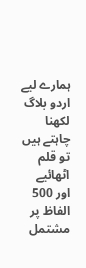ہمارے لیے اردو بلاگ لکھنا چاہتے ہیں تو قلم اٹھائیے اور 500 الفاظ پر مشتمل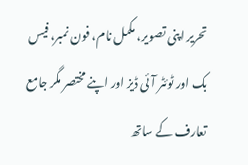تحریر اپنی تصویر، مکمل نام، فون نمبر، فیس بک اور ٹوئٹر آئی ڈیز اور اپنے مختصر مگر جامع تعارف کے ساتھ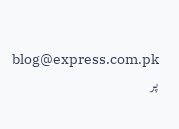blog@express.com.pk پر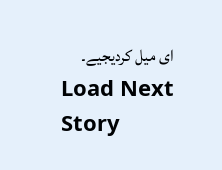ای میل کردیجیے۔
Load Next Story